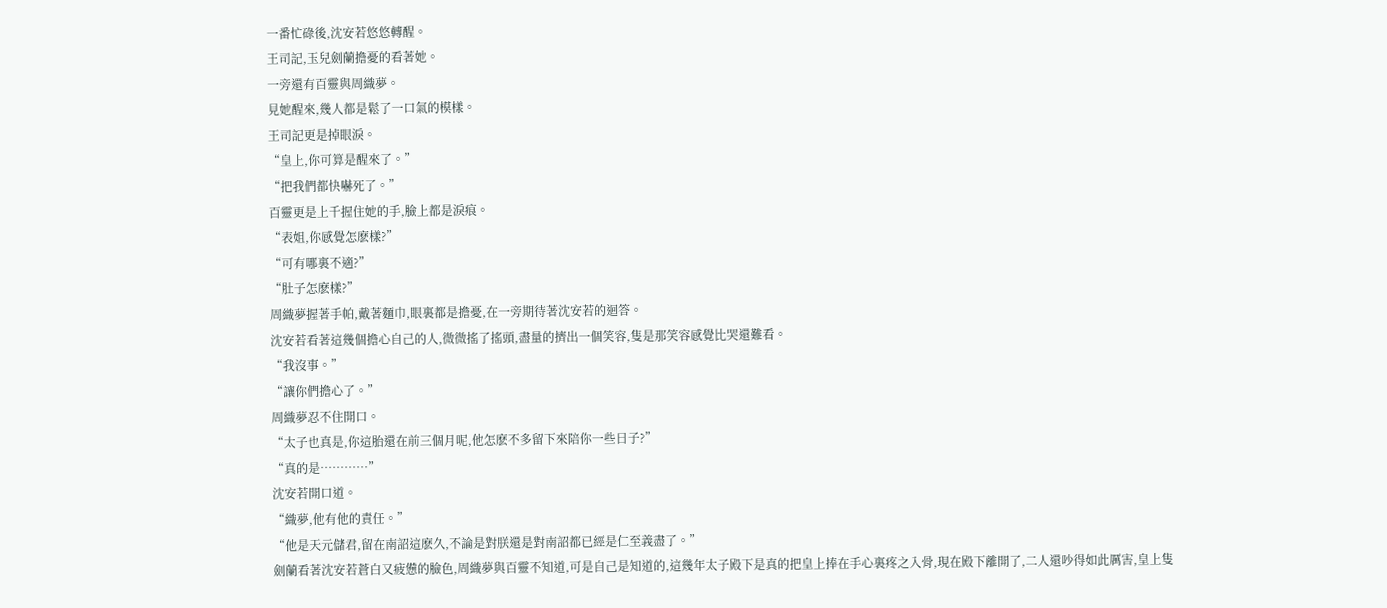一番忙碌後,沈安若悠悠轉醒。
王司記,玉兒劍蘭擔憂的看著她。
一旁還有百靈與周織夢。
見她醒來,幾人都是鬆了一口氣的模樣。
王司記更是掉眼淚。
“皇上,你可算是醒來了。”
“把我們都快嚇死了。”
百靈更是上千握住她的手,臉上都是淚痕。
“表姐,你感覺怎麽樣?”
“可有哪裏不適?”
“肚子怎麽樣?”
周織夢握著手帕,戴著麵巾,眼裏都是擔憂,在一旁期待著沈安若的迴答。
沈安若看著這幾個擔心自己的人,微微搖了搖頭,盡量的擠出一個笑容,隻是那笑容感覺比哭還難看。
“我沒事。”
“讓你們擔心了。”
周織夢忍不住開口。
“太子也真是,你這胎還在前三個月呢,他怎麽不多留下來陪你一些日子?”
“真的是…………”
沈安若開口道。
“織夢,他有他的責任。”
“他是天元儲君,留在南詔這麽久,不論是對朕還是對南詔都已經是仁至義盡了。”
劍蘭看著沈安若蒼白又疲憊的臉色,周織夢與百靈不知道,可是自己是知道的,這幾年太子殿下是真的把皇上捧在手心裏疼之入骨,現在殿下離開了,二人還吵得如此厲害,皇上隻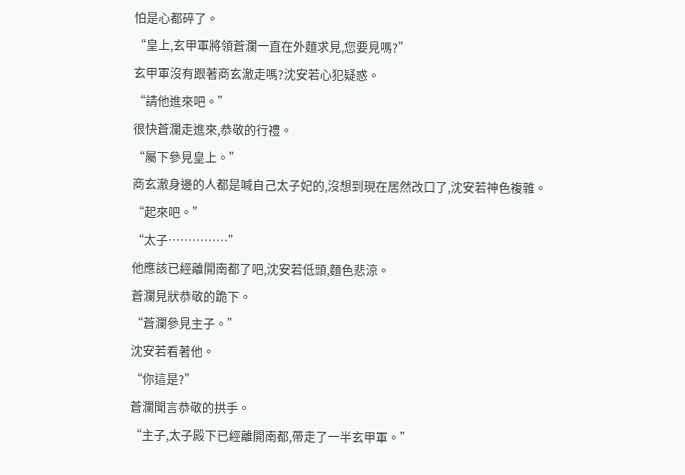怕是心都碎了。
“皇上,玄甲軍將領蒼瀾一直在外麵求見,您要見嗎?”
玄甲軍沒有跟著商玄澈走嗎?沈安若心犯疑惑。
“請他進來吧。”
很快蒼瀾走進來,恭敬的行禮。
“屬下參見皇上。”
商玄澈身邊的人都是喊自己太子妃的,沒想到現在居然改口了,沈安若神色複雜。
“起來吧。”
“太子……………”
他應該已經離開南都了吧,沈安若低頭,麵色悲涼。
蒼瀾見狀恭敬的跪下。
“蒼瀾參見主子。”
沈安若看著他。
“你這是?”
蒼瀾聞言恭敬的拱手。
“主子,太子殿下已經離開南都,帶走了一半玄甲軍。”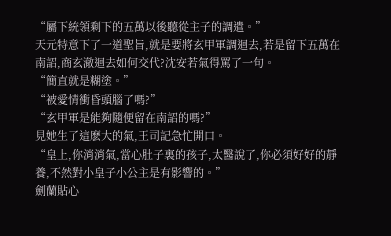“屬下統領剩下的五萬以後聽從主子的調遣。”
天元特意下了一道聖旨,就是要將玄甲軍調迴去,若是留下五萬在南詔,商玄澈迴去如何交代?沈安若氣得罵了一句。
“簡直就是糊塗。”
“被愛情衝昏頭腦了嗎?”
“玄甲軍是能夠隨便留在南詔的嗎?”
見她生了這麽大的氣,王司記急忙開口。
“皇上,你消消氣,當心肚子裏的孩子,太醫說了,你必須好好的靜養,不然對小皇子小公主是有影響的。”
劍蘭貼心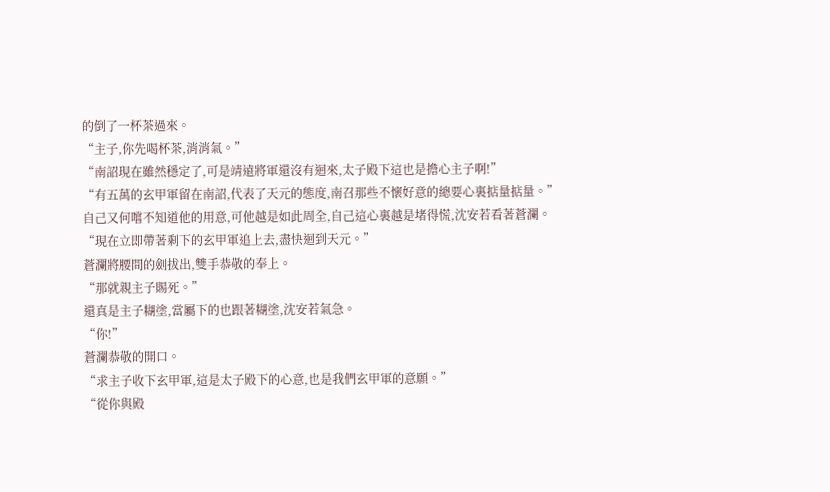的倒了一杯茶過來。
“主子,你先喝杯茶,消消氣。”
“南詔現在雖然穩定了,可是靖遠將軍還沒有迴來,太子殿下這也是擔心主子啊!”
“有五萬的玄甲軍留在南詔,代表了天元的態度,南召那些不懷好意的總要心裏掂量掂量。”
自己又何嚐不知道他的用意,可他越是如此周全,自己這心裏越是堵得慌,沈安若看著蒼瀾。
“現在立即帶著剩下的玄甲軍追上去,盡快迴到天元。”
蒼瀾將腰間的劍拔出,雙手恭敬的奉上。
“那就親主子賜死。”
還真是主子糊塗,當屬下的也跟著糊塗,沈安若氣急。
“你!”
蒼瀾恭敬的開口。
“求主子收下玄甲軍,這是太子殿下的心意,也是我們玄甲軍的意願。”
“從你與殿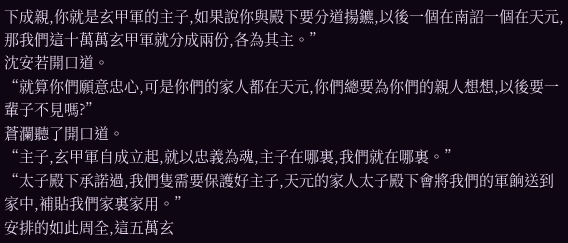下成親,你就是玄甲軍的主子,如果說你與殿下要分道揚鑣,以後一個在南詔一個在天元,那我們這十萬萬玄甲軍就分成兩份,各為其主。”
沈安若開口道。
“就算你們願意忠心,可是你們的家人都在天元,你們總要為你們的親人想想,以後要一輩子不見嗎?”
蒼瀾聽了開口道。
“主子,玄甲軍自成立起,就以忠義為魂,主子在哪裏,我們就在哪裏。”
“太子殿下承諾過,我們隻需要保護好主子,天元的家人太子殿下會將我們的軍餉送到家中,補貼我們家裏家用。”
安排的如此周全,這五萬玄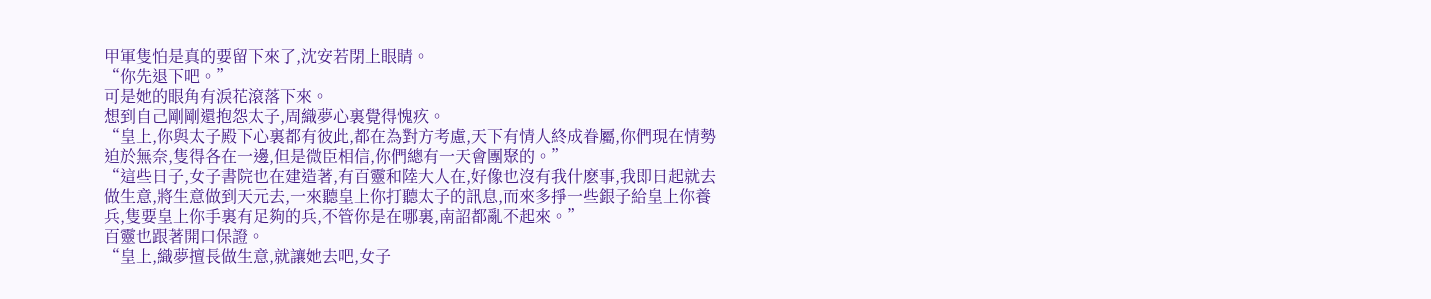甲軍隻怕是真的要留下來了,沈安若閉上眼睛。
“你先退下吧。”
可是她的眼角有淚花滾落下來。
想到自己剛剛還抱怨太子,周織夢心裏覺得愧疚。
“皇上,你與太子殿下心裏都有彼此,都在為對方考慮,天下有情人終成眷屬,你們現在情勢迫於無奈,隻得各在一邊,但是微臣相信,你們總有一天會團聚的。”
“這些日子,女子書院也在建造著,有百靈和陸大人在,好像也沒有我什麽事,我即日起就去做生意,將生意做到天元去,一來聽皇上你打聽太子的訊息,而來多掙一些銀子給皇上你養兵,隻要皇上你手裏有足夠的兵,不管你是在哪裏,南詔都亂不起來。”
百靈也跟著開口保證。
“皇上,織夢擅長做生意,就讓她去吧,女子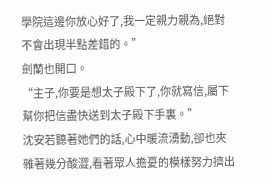學院這邊你放心好了,我一定親力親為,絕對不會出現半點差錯的。”
劍蘭也開口。
“主子,你要是想太子殿下了,你就寫信,屬下幫你把信盡快送到太子殿下手裏。”
沈安若聽著她們的話,心中暖流湧動,卻也夾雜著幾分酸澀,看著眾人擔憂的模樣努力擠出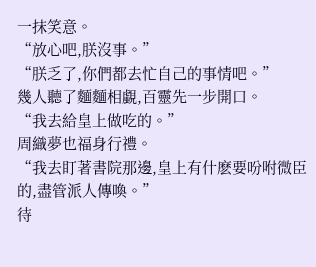一抹笑意。
“放心吧,朕沒事。”
“朕乏了,你們都去忙自己的事情吧。”
幾人聽了麵麵相覷,百靈先一步開口。
“我去給皇上做吃的。”
周織夢也福身行禮。
“我去盯著書院那邊,皇上有什麽要吩咐微臣的,盡管派人傳喚。”
待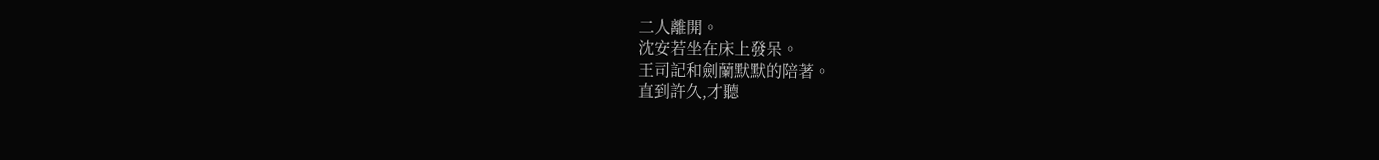二人離開。
沈安若坐在床上發呆。
王司記和劍蘭默默的陪著。
直到許久,才聽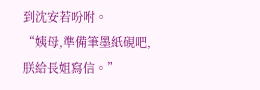到沈安若吩咐。
“姨母,準備筆墨紙硯吧,朕給長姐寫信。”